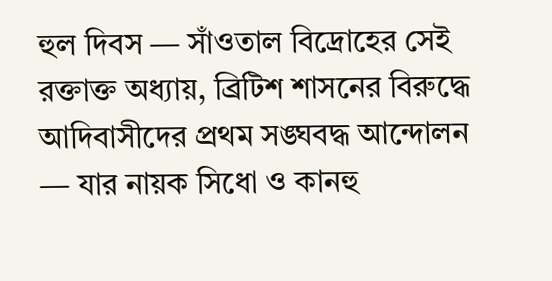হুল দিবস — সাঁওতাল বিদ্রোহের সেই রক্তাক্ত অধ্যায়, ব্রিটিশ শাসনের বিরুদ্ধে আদিবাসীদের প্রথম সঙ্ঘবদ্ধ আন্দোলন — যার নায়ক সিধো ও কানহু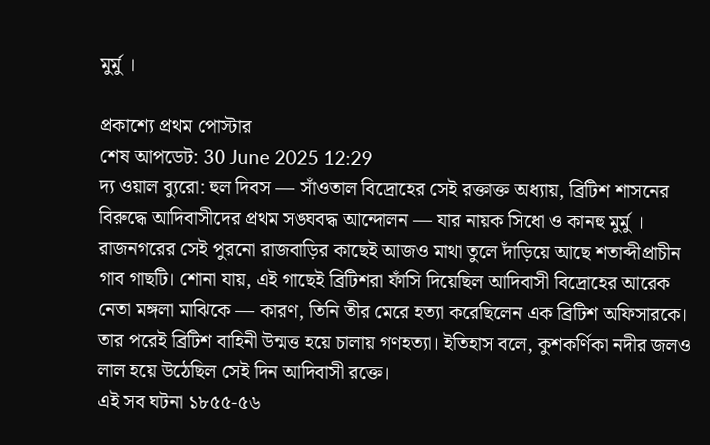মুর্মু ।

প্রকাশ্যে প্রথম পোস্টার
শেষ আপডেট: 30 June 2025 12:29
দ্য ওয়াল ব্যুরো: হুল দিবস — সাঁওতাল বিদ্রোহের সেই রক্তাক্ত অধ্যায়, ব্রিটিশ শাসনের বিরুদ্ধে আদিবাসীদের প্রথম সঙ্ঘবদ্ধ আন্দোলন — যার নায়ক সিধো ও কানহু মুর্মু ।
রাজনগরের সেই পুরনো রাজবাড়ির কাছেই আজও মাথা তুলে দাঁড়িয়ে আছে শতাব্দীপ্রাচীন গাব গাছটি। শোনা যায়, এই গাছেই ব্রিটিশরা ফাঁসি দিয়েছিল আদিবাসী বিদ্রোহের আরেক নেতা মঙ্গলা মাঝিকে — কারণ, তিনি তীর মেরে হত্যা করেছিলেন এক ব্রিটিশ অফিসারকে। তার পরেই ব্রিটিশ বাহিনী উন্মত্ত হয়ে চালায় গণহত্যা। ইতিহাস বলে, কুশকর্ণিকা নদীর জলও লাল হয়ে উঠেছিল সেই দিন আদিবাসী রক্তে।
এই সব ঘটনা ১৮৫৫-৫৬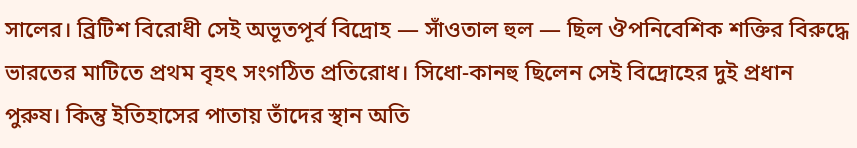সালের। ব্রিটিশ বিরোধী সেই অভূতপূর্ব বিদ্রোহ — সাঁওতাল হুল — ছিল ঔপনিবেশিক শক্তির বিরুদ্ধে ভারতের মাটিতে প্রথম বৃহৎ সংগঠিত প্রতিরোধ। সিধো-কানহু ছিলেন সেই বিদ্রোহের দুই প্রধান পুরুষ। কিন্তু ইতিহাসের পাতায় তাঁদের স্থান অতি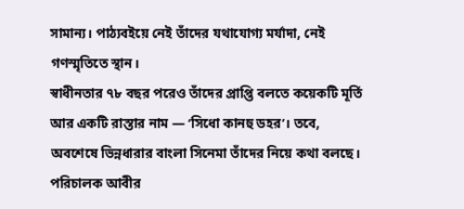সামান্য। পাঠ্যবইয়ে নেই তাঁদের যথাযোগ্য মর্যাদা, নেই গণস্মৃতিতে স্থান।
স্বাধীনতার ৭৮ বছর পরেও তাঁদের প্রাপ্তি বলতে কয়েকটি মূর্তি আর একটি রাস্তার নাম — ‘সিধো কানহু ডহর’। তবে, অবশেষে ভিন্নধারার বাংলা সিনেমা তাঁদের নিয়ে কথা বলছে।
পরিচালক আবীর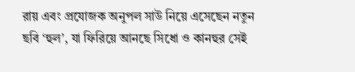রায় এবং প্রযোজক অনুপল সাউ নিয়ে এসেছেন নতুন ছবি ‘হুল’, যা ফিরিয়ে আনছে সিধো ও কানহুর সেই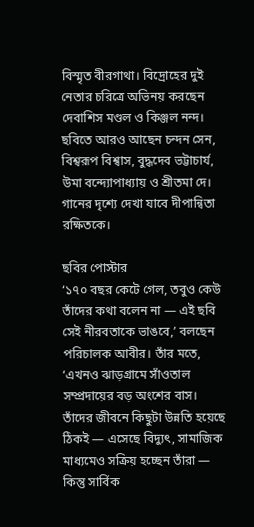বিস্মৃত বীরগাথা। বিদ্রোহের দুই নেতার চরিত্রে অভিনয় করছেন দেবাশিস মণ্ডল ও কিঞ্জল নন্দ। ছবিতে আরও আছেন চন্দন সেন, বিশ্বরূপ বিশ্বাস, বুদ্ধদেব ভট্টাচার্য, উমা বন্দ্যোপাধ্যায় ও শ্রীতমা দে। গানের দৃশ্যে দেখা যাবে দীপান্বিতা রক্ষিতকে।

ছবির পোস্টার
‘১৭০ বছর কেটে গেল, তবুও কেউ তাঁদের কথা বলেন না — এই ছবি সেই নীরবতাকে ভাঙবে,’ বলছেন পরিচালক আবীর। তাঁর মতে, ‘এখনও ঝাড়গ্রামে সাঁওতাল সম্প্রদায়ের বড় অংশের বাস। তাঁদের জীবনে কিছুটা উন্নতি হয়েছে ঠিকই — এসেছে বিদ্যুৎ, সামাজিক মাধ্যমেও সক্রিয় হচ্ছেন তাঁরা — কিন্তু সার্বিক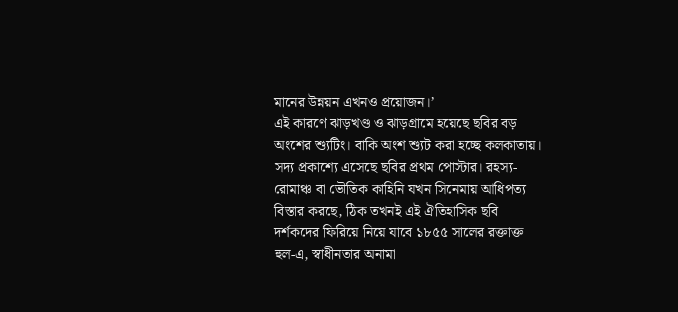মানের উন্নয়ন এখনও প্রয়োজন।’
এই কারণে ঝাড়খণ্ড ও ঝাড়গ্রামে হয়েছে ছবির বড় অংশের শ্যুটিং। বাকি অংশ শ্যুট করা হচ্ছে কলকাতায়। সদ্য প্রকাশ্যে এসেছে ছবির প্রথম পোস্টার। রহস্য-রোমাঞ্চ বা ভৌতিক কাহিনি যখন সিনেমায় আধিপত্য বিস্তার করছে, ঠিক তখনই এই ঐতিহাসিক ছবি দর্শকদের ফিরিয়ে নিয়ে যাবে ১৮৫৫ সালের রক্তাক্ত হুল-এ, স্বাধীনতার অনামা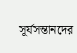সূর্যসন্তানদের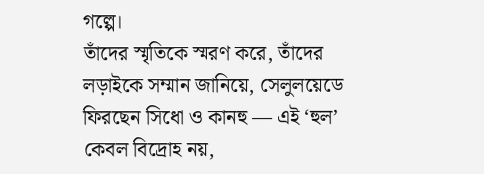গল্পে।
তাঁদের স্মৃতিকে স্মরণ করে, তাঁদের লড়াইকে সম্মান জানিয়ে, সেলুলয়েডে ফিরছেন সিধো ও কানহু — এই ‘হুল’ কেবল বিদ্রোহ নয়,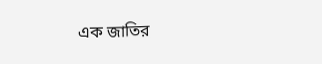এক জাতির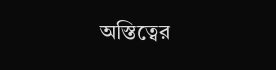অস্তিত্বের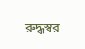রুদ্ধস্বর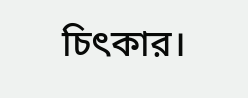চিৎকার।